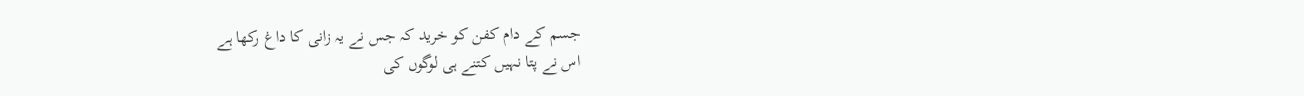جسم کے دام کفن کو خرید کہ جس نے یہ زانی کا داغ رکھا ہے
اس نے پتا نہیں کتنے ہی لوگوں کی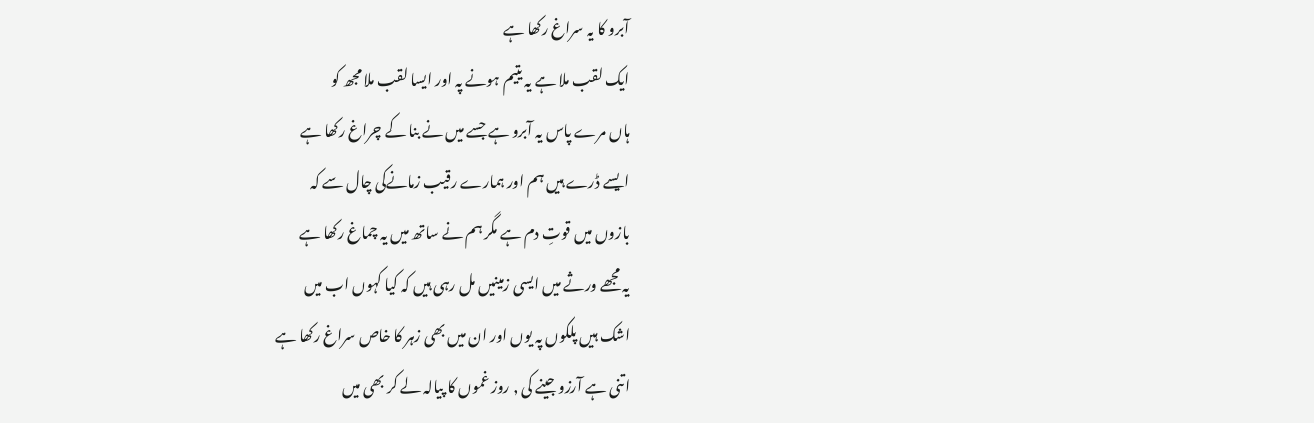آبرو کا یہ سراغ رکھا ہے
ایک لقب ملا ہے یہ یتیم ہونے پہ اور ایسا لقب ملا مجھ کو
ہاں مرے پاس یہ آبرو ہے جسے میں نے بنا کے چراغ رکھا ہے
ایسے ڈرے ہیں ہم اور ہمارے رقیب زمانےکی چال سے کہ
بازوں میں قوتِ دم ہے مگر ہم نے ساتھ میں یہ چماغ رکھا ہے
یہ مجھے ورثے میں ایسی زمینیں مل رہی ہیں کہ کیا کہوں اب میں
اشک ہیں پلکوں پہ یوں اور ان میں بھی زہر کا خاص سراغ رکھا ہے
اتنی ہے آرزو جینے کی , روز غموں کا پیالہ لے کر بھی میں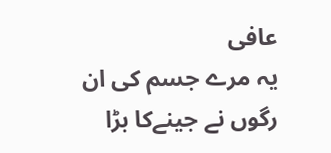عافی
یہ مرے جسم کی ان رگوں نے جینےکا بڑا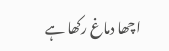اچھا دماغ رکھا ہے